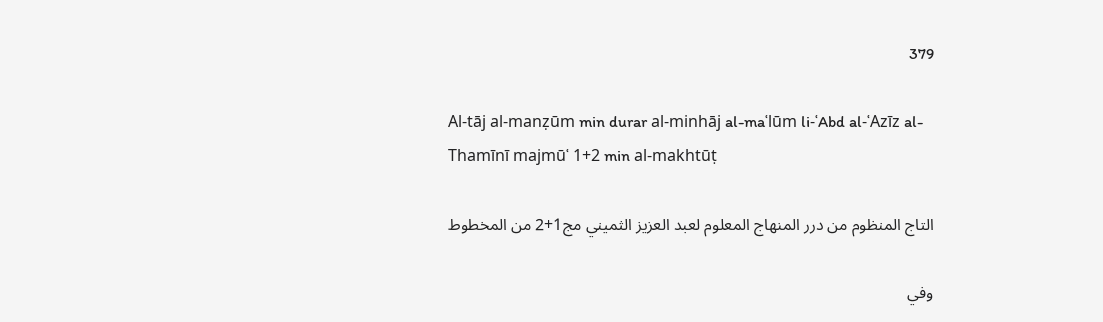379

Al-tāj al-manẓūm min durar al-minhāj al-maʿlūm li-ʿAbd al-ʿAzīz al-Thamīnī majmūʿ 1+2 min al-makhtūṭ

التاج المنظوم من درر المنهاج المعلوم لعبد العزيز الثميني مج1+2 من المخطوط

وفي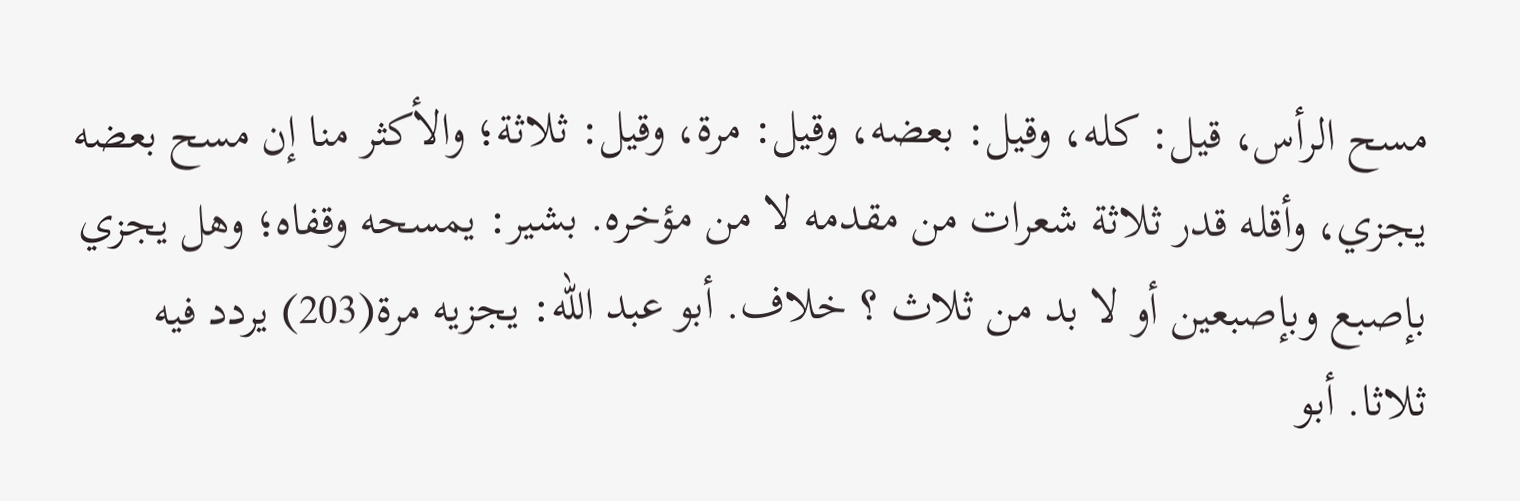مسح الرأس، قيل: كله، وقيل: بعضه، وقيل: مرة، وقيل: ثلاثة؛ والأكثر منا إن مسح بعضه يجزي، وأقله قدر ثلاثة شعرات من مقدمه لا من مؤخره. بشير: يمسحه وقفاه؛ وهل يجزي بإصبع وبإصبعين أو لا بد من ثلاث ؟ خلاف. أبو عبد الله: يجزيه مرة(203) يردد فيه ثلاثا. أبو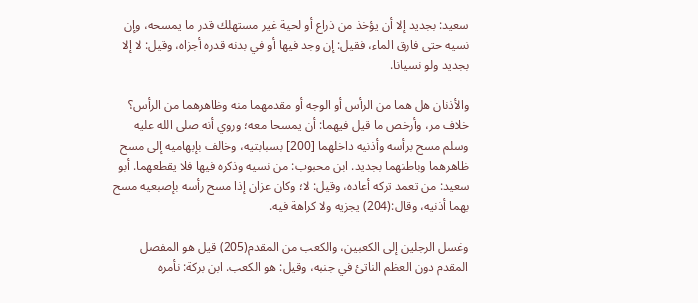سعيد: بجديد إلا أن يؤخذ من ذراع أو لحية غير مستهلك قدر ما يمسحه، وإن نسيه حتى فارق الماء، فقيل: إن وجد فيها أو في بدنه قدره أجزاه، وقيل: لا إلا بجديد ولو نسيانا.

والأذنان هل هما من الرأس أو الوجه أو مقدمهما منه وظاهرهما من الرأس؟ خلاف مر، وأرخص ما قيل فيهما: أن يمسحا معه؛ وروي أنه صلى الله عليه وسلم مسح برأسه وأذنيه داخلهما [200] بسبابتيه، وخالف بإبهاميه إلى مسح ظاهرهما وباطنهما بجديد. ابن محبوب: من نسيه وذكره فيها فلا يقطعهما. أبو سعيد: من تعمد تركه أعاده، وقيل: لا؛ وكان عزان إذا مسح رأسه بإصبعيه مسح بهما أذنيه، وقال:(204) يجزيه ولا كراهة فيه.

وغسل الرجلين إلى الكعبين، والكعب من المقدم(205) قيل هو المفصل المقدم دون العظم الناتئ في جنبه، وقيل: هو الكعب. ابن بركة: نأمره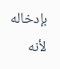بإدخاله لأنه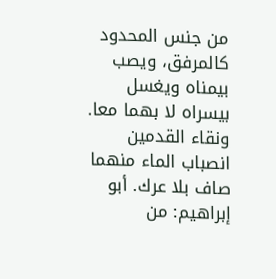من جنس المحدود كالمرفق، ويصب بيمناه ويغسل بيسراه لا بهما معا. ونقاء القدمين انصباب الماء منهما صاف بلا عرك. أبو إبراهيم: من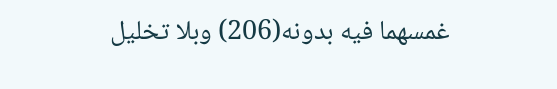غمسهما فيه بدونه(206) وبلا تخليل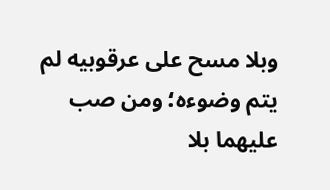وبلا مسح على عرقوبيه لم يتم وضوءه؛ ومن صب عليهما بلا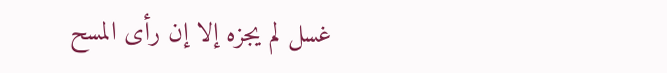غسل لم يجزه إلا إن رأى المسح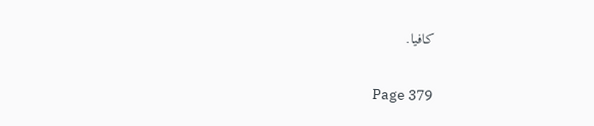كافيا.

Page 379